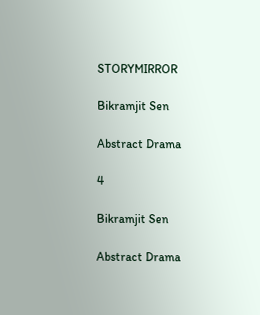STORYMIRROR

Bikramjit Sen

Abstract Drama

4

Bikramjit Sen

Abstract Drama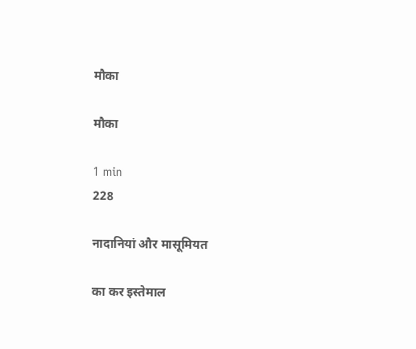मौका

मौका

1 min
228

नादानियां और मासूमियत

का कर इस्तेमाल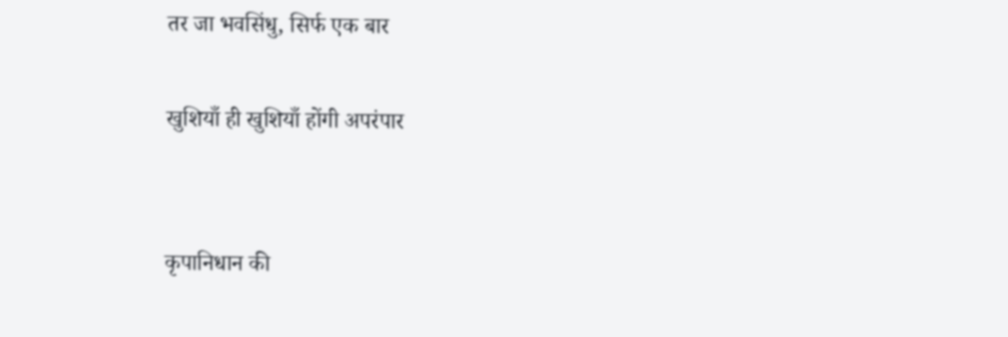तर जा भवसिंधु, सिर्फ एक बार

खुशियाँ ही खुशियाँ होंगी अपरंपार


कृपानिधान की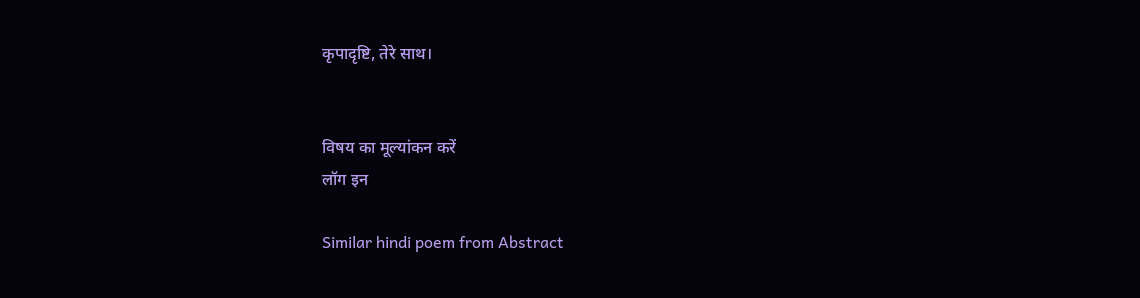कृपादृष्टि, तेरे साथ।


विषय का मूल्यांकन करें
लॉग इन

Similar hindi poem from Abstract